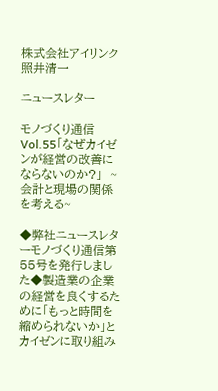株式会社アイリンク 照井清一

ニュースレター

モノづくり通信 Vol.55「なぜカイゼンが経営の改善にならないのか?」  ~会計と現場の関係を考える~

◆弊社ニュースレターモノづくり通信第55号を発行しました◆製造業の企業の経営を良くするために「もっと時間を縮められないか」とカイゼンに取り組み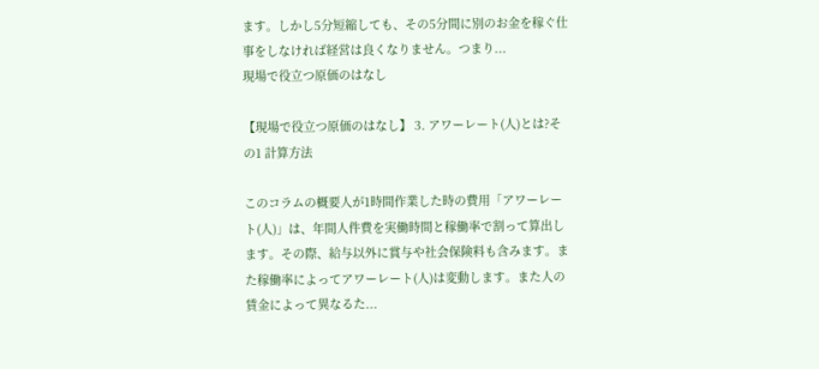ます。しかし5分短縮しても、その5分間に別のお金を稼ぐ仕事をしなければ経営は良くなりません。つまり...
現場で役立つ原価のはなし

【現場で役立つ原価のはなし】 3. アワーレート(人)とは?その1 計算方法

このコラムの概要人が1時間作業した時の費用「アワーレート(人)」は、年間人件費を実働時間と稼働率で割って算出します。その際、給与以外に賞与や社会保険料も含みます。また稼働率によってアワーレート(人)は変動します。また人の賃金によって異なるた...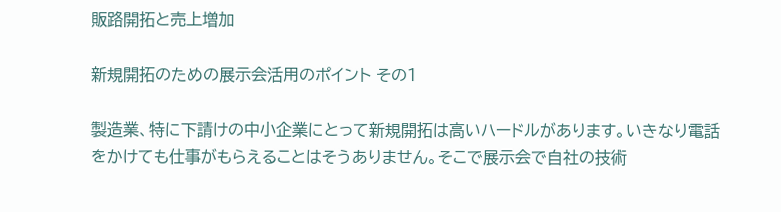販路開拓と売上増加

新規開拓のための展示会活用のポイント その1

製造業、特に下請けの中小企業にとって新規開拓は高いハードルがあります。いきなり電話をかけても仕事がもらえることはそうありません。そこで展示会で自社の技術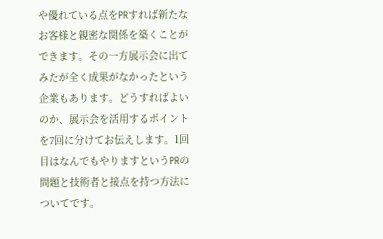や優れている点をPRすれば新たなお客様と親密な関係を築くことができます。その一方展示会に出てみたが全く成果がなかったという企業もあります。どうすればよいのか、展示会を活用するポイントを7回に分けてお伝えします。1回目はなんでもやりますというPRの問題と技術者と接点を持つ方法についてです。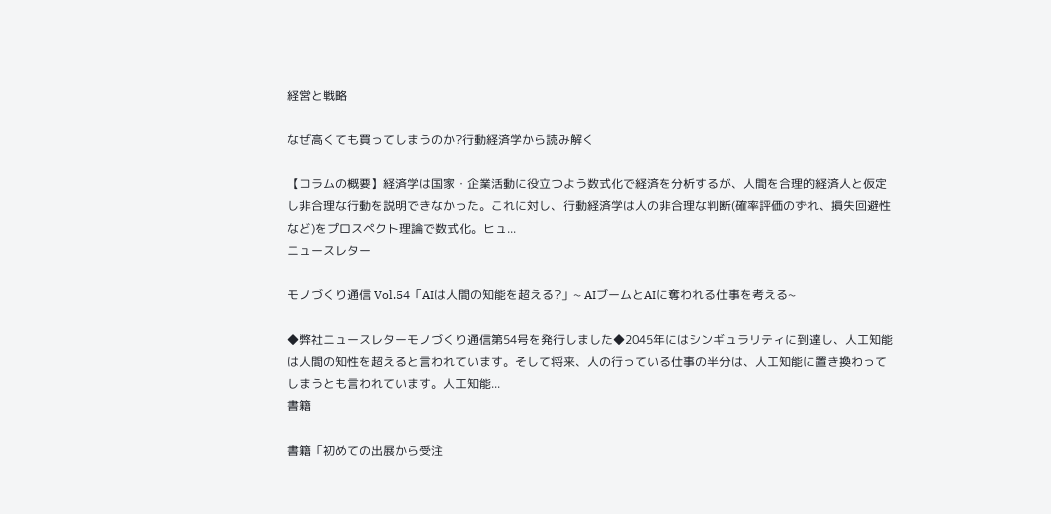経営と戦略

なぜ高くても買ってしまうのか?行動経済学から読み解く

【コラムの概要】経済学は国家・企業活動に役立つよう数式化で経済を分析するが、人間を合理的経済人と仮定し非合理な行動を説明できなかった。これに対し、行動経済学は人の非合理な判断(確率評価のずれ、損失回避性など)をプロスペクト理論で数式化。ヒュ...
ニュースレター

モノづくり通信 Vol.54「AIは人間の知能を超える?」~ AIブームとAIに奪われる仕事を考える~

◆弊社ニュースレターモノづくり通信第54号を発行しました◆2045年にはシンギュラリティに到達し、人工知能は人間の知性を超えると言われています。そして将来、人の行っている仕事の半分は、人工知能に置き換わってしまうとも言われています。人工知能...
書籍

書籍「初めての出展から受注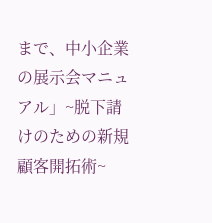まで、中小企業の展示会マニュアル」~脱下請けのための新規顧客開拓術~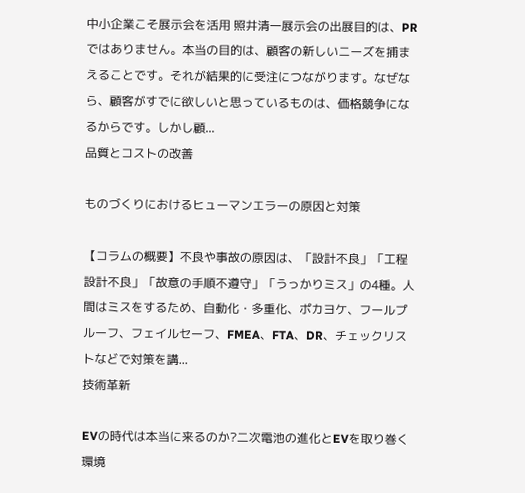中小企業こそ展示会を活用 照井清一展示会の出展目的は、PRではありません。本当の目的は、顧客の新しいニーズを捕まえることです。それが結果的に受注につながります。なぜなら、顧客がすでに欲しいと思っているものは、価格競争になるからです。しかし顧...
品質とコストの改善

ものづくりにおけるヒューマンエラーの原因と対策

【コラムの概要】不良や事故の原因は、「設計不良」「工程設計不良」「故意の手順不遵守」「うっかりミス」の4種。人間はミスをするため、自動化・多重化、ポカヨケ、フールプルーフ、フェイルセーフ、FMEA、FTA、DR、チェックリストなどで対策を講...
技術革新

EVの時代は本当に来るのか?二次電池の進化とEVを取り巻く環境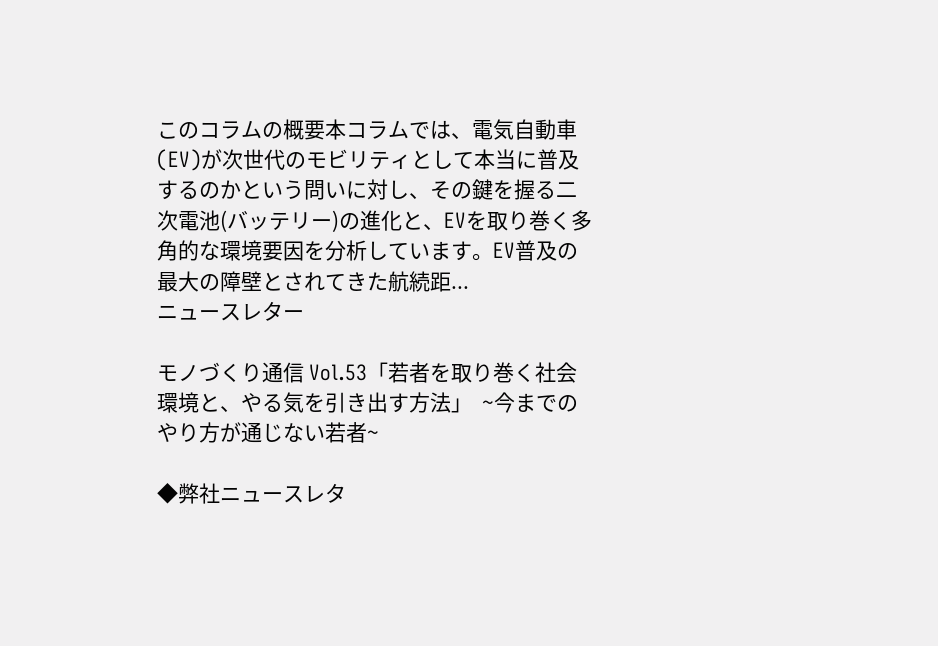このコラムの概要本コラムでは、電気自動車(EV)が次世代のモビリティとして本当に普及するのかという問いに対し、その鍵を握る二次電池(バッテリー)の進化と、EVを取り巻く多角的な環境要因を分析しています。EV普及の最大の障壁とされてきた航続距...
ニュースレター

モノづくり通信 Vol.53「若者を取り巻く社会環境と、やる気を引き出す方法」  ~今までのやり方が通じない若者~

◆弊社ニュースレタ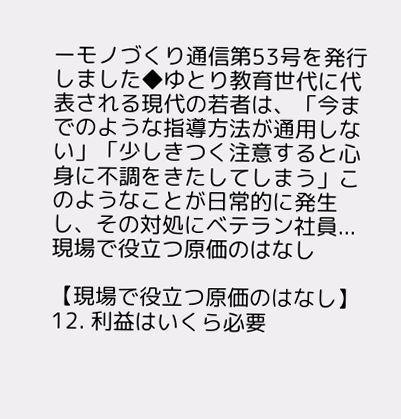ーモノづくり通信第53号を発行しました◆ゆとり教育世代に代表される現代の若者は、「今までのような指導方法が通用しない」「少しきつく注意すると心身に不調をきたしてしまう」このようなことが日常的に発生し、その対処にベテラン社員...
現場で役立つ原価のはなし

【現場で役立つ原価のはなし】12. 利益はいくら必要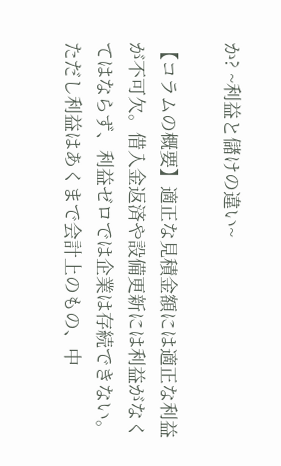か? ~利益と儲けの違い~

【コラムの概要】適正な見積金額には適正な利益が不可欠。借入金返済や設備更新には利益がなくてはならず、利益ゼロでは企業は存続できない。ただし利益はあくまで会計上のもの、中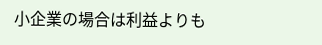小企業の場合は利益よりも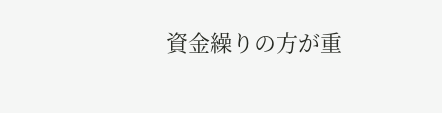資金繰りの方が重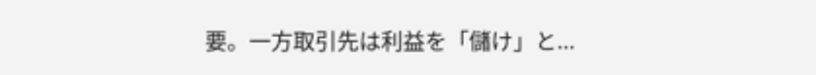要。一方取引先は利益を「儲け」と...